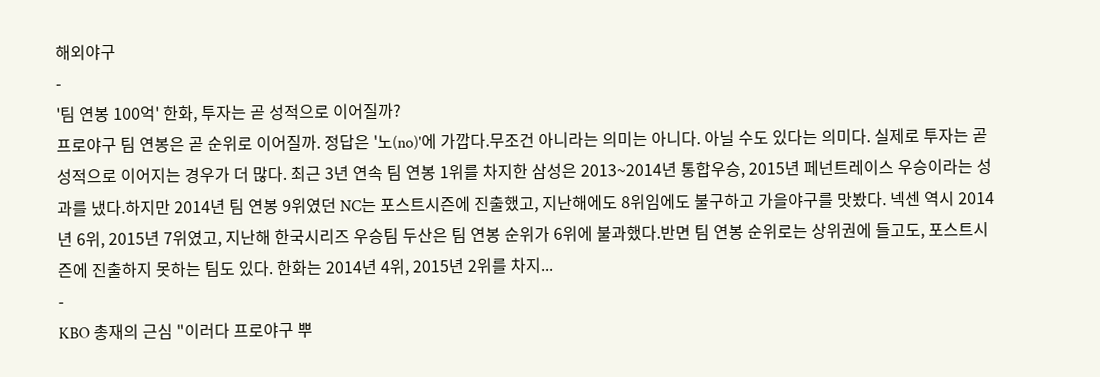해외야구
-
'팀 연봉 100억' 한화, 투자는 곧 성적으로 이어질까?
프로야구 팀 연봉은 곧 순위로 이어질까. 정답은 '노(no)'에 가깝다.무조건 아니라는 의미는 아니다. 아닐 수도 있다는 의미다. 실제로 투자는 곧 성적으로 이어지는 경우가 더 많다. 최근 3년 연속 팀 연봉 1위를 차지한 삼성은 2013~2014년 통합우승, 2015년 페넌트레이스 우승이라는 성과를 냈다.하지만 2014년 팀 연봉 9위였던 NC는 포스트시즌에 진출했고, 지난해에도 8위임에도 불구하고 가을야구를 맛봤다. 넥센 역시 2014년 6위, 2015년 7위였고, 지난해 한국시리즈 우승팀 두산은 팀 연봉 순위가 6위에 불과했다.반면 팀 연봉 순위로는 상위권에 들고도, 포스트시즌에 진출하지 못하는 팀도 있다. 한화는 2014년 4위, 2015년 2위를 차지...
-
KBO 총재의 근심 "이러다 프로야구 뿌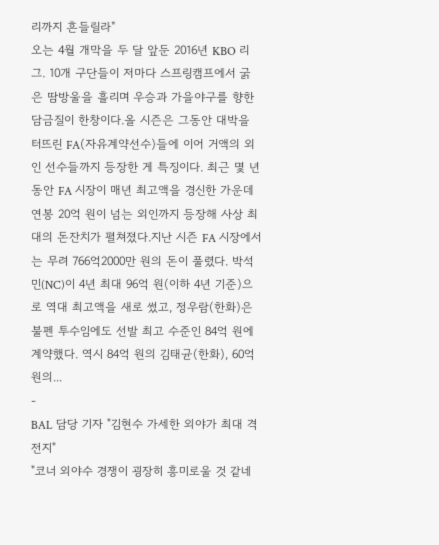리까지 흔들릴라"
오는 4월 개막을 두 달 앞둔 2016년 KBO 리그. 10개 구단들이 저마다 스프링캠프에서 굵은 땀방울을 흘리며 우승과 가을야구를 향한 담금질이 한창이다.올 시즌은 그동안 대박을 터뜨린 FA(자유계약선수)들에 이어 거액의 외인 선수들까지 등장한 게 특징이다. 최근 몇 년 동안 FA 시장이 매년 최고액을 경신한 가운데 연봉 20억 원이 넘는 외인까지 등장해 사상 최대의 돈잔치가 펼쳐졌다.지난 시즌 FA 시장에서는 무려 766억2000만 원의 돈이 풀렸다. 박석민(NC)이 4년 최대 96억 원(이하 4년 기준)으로 역대 최고액을 새로 썼고, 정우람(한화)은 불펜 투수임에도 선발 최고 수준인 84억 원에 계약했다. 역시 84억 원의 김태균(한화), 60억 원의...
-
BAL 담당 기자 "김현수 가세한 외야가 최대 격전지"
"코너 외야수 경쟁이 굉장히 흥미로울 것 같네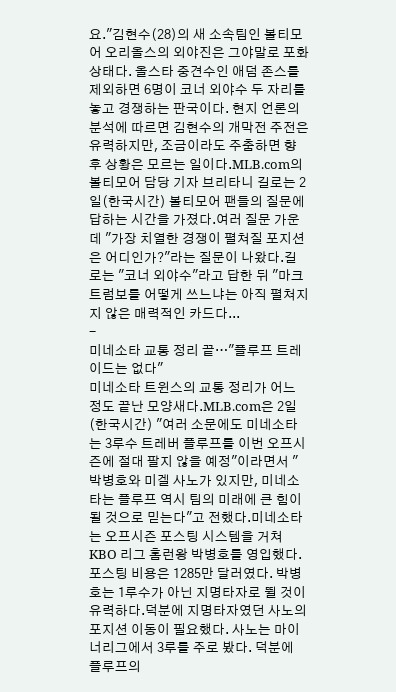요."김현수(28)의 새 소속팀인 볼티모어 오리올스의 외야진은 그야말로 포화상태다. 올스타 중견수인 애덤 존스를 제외하면 6명이 코너 외야수 두 자리를 놓고 경쟁하는 판국이다. 현지 언론의 분석에 따르면 김현수의 개막전 주전은 유력하지만, 조금이라도 주춤하면 향후 상황은 모르는 일이다.MLB.com의 볼티모어 담당 기자 브리타니 길로는 2일(한국시간) 볼티모어 팬들의 질문에 답하는 시간을 가졌다.여러 질문 가운데 "가장 치열한 경쟁이 펼쳐질 포지션은 어디인가?"라는 질문이 나왔다.길로는 "코너 외야수"라고 답한 뒤 "마크 트럼보를 어떻게 쓰느냐는 아직 펼쳐지지 않은 매력적인 카드다...
-
미네소타 교통 정리 끝…"플루프 트레이드는 없다"
미네소타 트윈스의 교통 정리가 어느 정도 끝난 모양새다.MLB.com은 2일(한국시간) "여러 소문에도 미네소타는 3루수 트레버 플루프를 이번 오프시즌에 절대 팔지 않을 예정"이라면서 "박병호와 미겔 사노가 있지만, 미네소타는 플루프 역시 팀의 미래에 큰 힘이 될 것으로 믿는다"고 전했다.미네소타는 오프시즌 포스팅 시스템을 거쳐 KBO 리그 홈런왕 박병호를 영입했다. 포스팅 비용은 1285만 달러였다. 박병호는 1루수가 아닌 지명타자로 뛸 것이 유력하다.덕분에 지명타자였던 사노의 포지션 이동이 필요했다. 사노는 마이너리그에서 3루를 주로 봤다. 덕분에 플루프의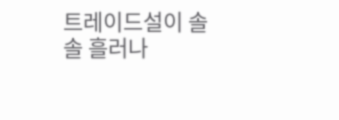트레이드설이 솔솔 흘러나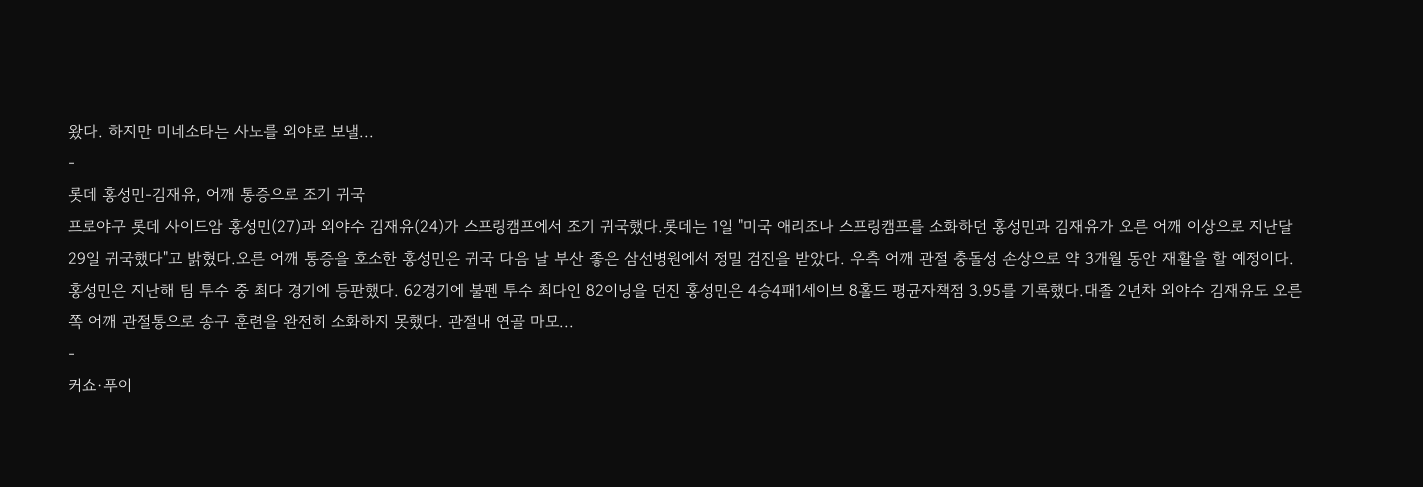왔다. 하지만 미네소타는 사노를 외야로 보낼...
-
롯데 홍성민-김재유, 어깨 통증으로 조기 귀국
프로야구 롯데 사이드암 홍성민(27)과 외야수 김재유(24)가 스프링캠프에서 조기 귀국했다.롯데는 1일 "미국 애리조나 스프링캠프를 소화하던 홍성민과 김재유가 오른 어깨 이상으로 지난달 29일 귀국했다"고 밝혔다.오른 어깨 통증을 호소한 홍성민은 귀국 다음 날 부산 좋은 삼선병원에서 정밀 검진을 받았다. 우측 어깨 관절 충돌성 손상으로 약 3개월 동안 재활을 할 예정이다.홍성민은 지난해 팀 투수 중 최다 경기에 등판했다. 62경기에 불펜 투수 최다인 82이닝을 던진 홍성민은 4승4패1세이브 8홀드 평균자책점 3.95를 기록했다.대졸 2년차 외야수 김재유도 오른쪽 어깨 관절통으로 송구 훈련을 완전히 소화하지 못했다. 관절내 연골 마모...
-
커쇼·푸이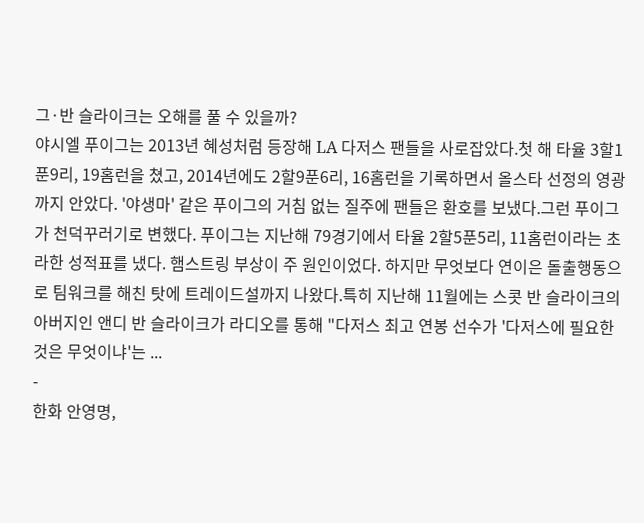그·반 슬라이크는 오해를 풀 수 있을까?
야시엘 푸이그는 2013년 혜성처럼 등장해 LA 다저스 팬들을 사로잡았다.첫 해 타율 3할1푼9리, 19홈런을 쳤고, 2014년에도 2할9푼6리, 16홈런을 기록하면서 올스타 선정의 영광까지 안았다. '야생마' 같은 푸이그의 거침 없는 질주에 팬들은 환호를 보냈다.그런 푸이그가 천덕꾸러기로 변했다. 푸이그는 지난해 79경기에서 타율 2할5푼5리, 11홈런이라는 초라한 성적표를 냈다. 햄스트링 부상이 주 원인이었다. 하지만 무엇보다 연이은 돌출행동으로 팀워크를 해친 탓에 트레이드설까지 나왔다.특히 지난해 11월에는 스콧 반 슬라이크의 아버지인 앤디 반 슬라이크가 라디오를 통해 "다저스 최고 연봉 선수가 '다저스에 필요한 것은 무엇이냐'는 ...
-
한화 안영명,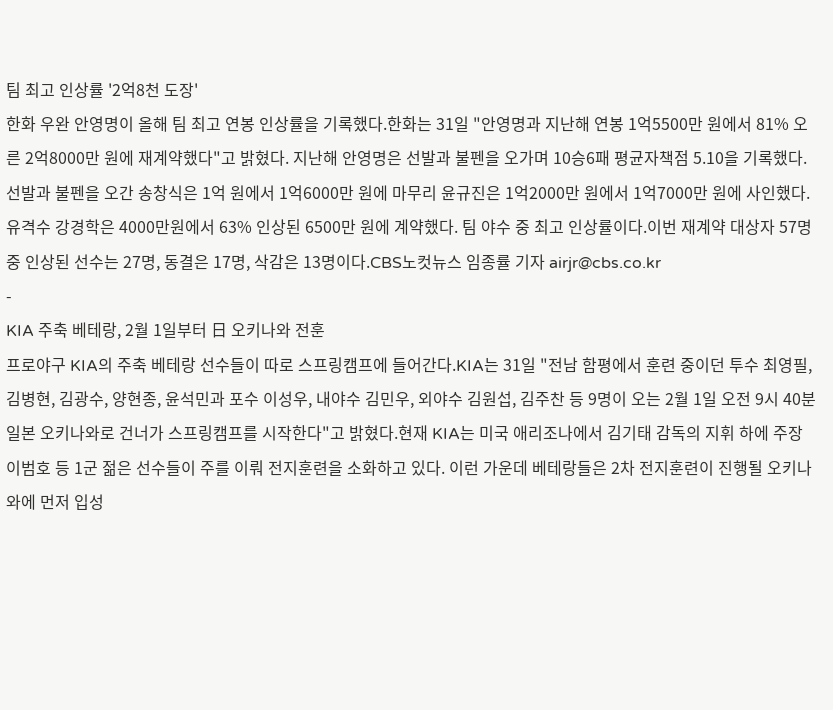팀 최고 인상률 '2억8천 도장'
한화 우완 안영명이 올해 팀 최고 연봉 인상률을 기록했다.한화는 31일 "안영명과 지난해 연봉 1억5500만 원에서 81% 오른 2억8000만 원에 재계약했다"고 밝혔다. 지난해 안영명은 선발과 불펜을 오가며 10승6패 평균자책점 5.10을 기록했다.선발과 불펜을 오간 송창식은 1억 원에서 1억6000만 원에 마무리 윤규진은 1억2000만 원에서 1억7000만 원에 사인했다.유격수 강경학은 4000만원에서 63% 인상된 6500만 원에 계약했다. 팀 야수 중 최고 인상률이다.이번 재계약 대상자 57명 중 인상된 선수는 27명, 동결은 17명, 삭감은 13명이다.CBS노컷뉴스 임종률 기자 airjr@cbs.co.kr
-
KIA 주축 베테랑, 2월 1일부터 日 오키나와 전훈
프로야구 KIA의 주축 베테랑 선수들이 따로 스프링캠프에 들어간다.KIA는 31일 "전남 함평에서 훈련 중이던 투수 최영필, 김병현, 김광수, 양현종, 윤석민과 포수 이성우, 내야수 김민우, 외야수 김원섭, 김주찬 등 9명이 오는 2월 1일 오전 9시 40분 일본 오키나와로 건너가 스프링캠프를 시작한다"고 밝혔다.현재 KIA는 미국 애리조나에서 김기태 감독의 지휘 하에 주장 이범호 등 1군 젊은 선수들이 주를 이뤄 전지훈련을 소화하고 있다. 이런 가운데 베테랑들은 2차 전지훈련이 진행될 오키나와에 먼저 입성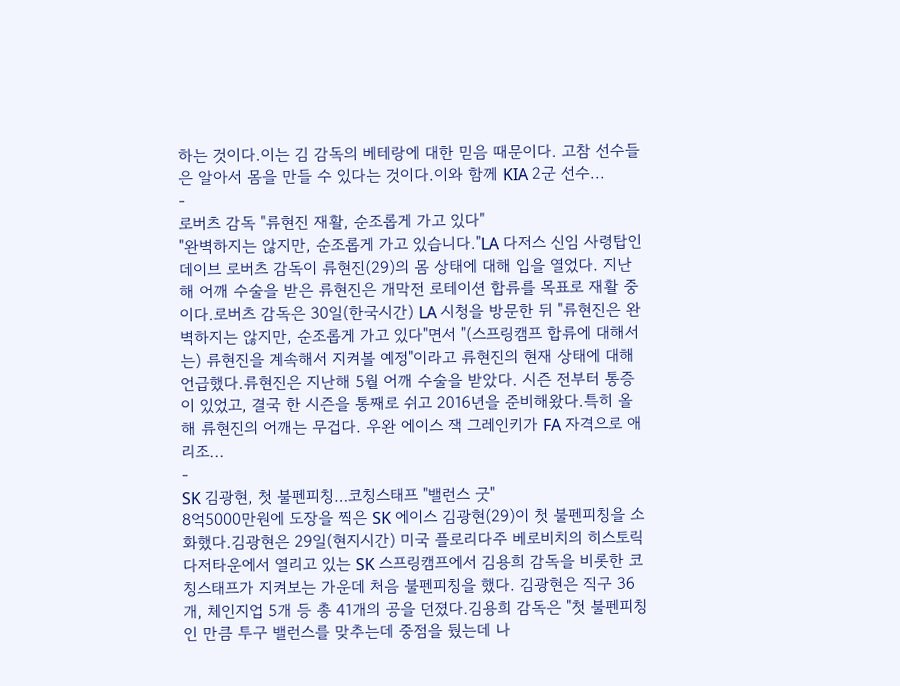하는 것이다.이는 김 감독의 베테랑에 대한 믿음 때문이다. 고참 선수들은 알아서 몸을 만들 수 있다는 것이다.이와 함께 KIA 2군 선수...
-
로버츠 감독 "류현진 재활, 순조롭게 가고 있다"
"완벽하지는 않지만, 순조롭게 가고 있습니다."LA 다저스 신임 사령탑인 데이브 로버츠 감독이 류현진(29)의 몸 상태에 대해 입을 열었다. 지난해 어깨 수술을 받은 류현진은 개막전 로테이션 합류를 목표로 재활 중이다.로버츠 감독은 30일(한국시간) LA 시청을 방문한 뒤 "류현진은 완벽하지는 않지만, 순조롭게 가고 있다"면서 "(스프링캠프 합류에 대해서는) 류현진을 계속해서 지켜볼 예정"이라고 류현진의 현재 상태에 대해 언급했다.류현진은 지난해 5월 어깨 수술을 받았다. 시즌 전부터 통증이 있었고, 결국 한 시즌을 통째로 쉬고 2016년을 준비해왔다.특히 올해 류현진의 어깨는 무겁다. 우완 에이스 잭 그레인키가 FA 자격으로 애리조...
-
SK 김광현, 첫 불펜피칭…코칭스태프 "밸런스 굿"
8억5000만원에 도장을 찍은 SK 에이스 김광현(29)이 첫 불펜피칭을 소화했다.김광현은 29일(현지시간) 미국 플로리다주 베로비치의 히스토릭 다저타운에서 열리고 있는 SK 스프링캠프에서 김용희 감독을 비롯한 코칭스태프가 지켜보는 가운데 처음 불펜피칭을 했다. 김광현은 직구 36개, 체인지업 5개 등 총 41개의 공을 던졌다.김용희 감독은 "첫 불펜피칭인 만큼 투구 밸런스를 맞추는데 중점을 뒀는데 나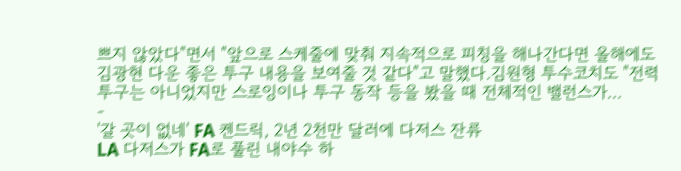쁘지 않았다"면서 "앞으로 스케줄에 맞춰 지속적으로 피칭을 해나간다면 올해에도 김광현 다운 좋은 투구 내용을 보여줄 것 같다"고 말했다.김원형 투수코치도 "전력투구는 아니었지만 스로잉이나 투구 동작 등을 봤을 때 전체적인 밸런스가...
-
'갈 곳이 없네' FA 켄드릭, 2년 2천만 달러에 다저스 잔류
LA 다저스가 FA로 풀린 내야수 하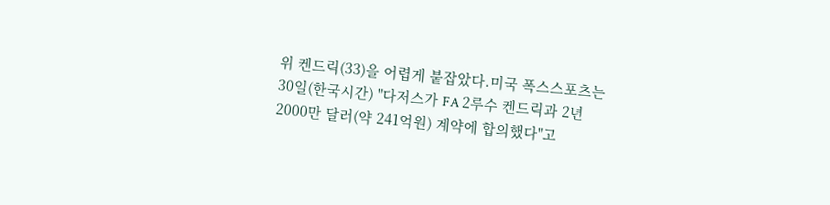위 켄드릭(33)을 어렵게 붙잡았다.미국 폭스스포츠는 30일(한국시간) "다저스가 FA 2루수 켄드릭과 2년 2000만 달러(약 241억원) 계약에 합의했다"고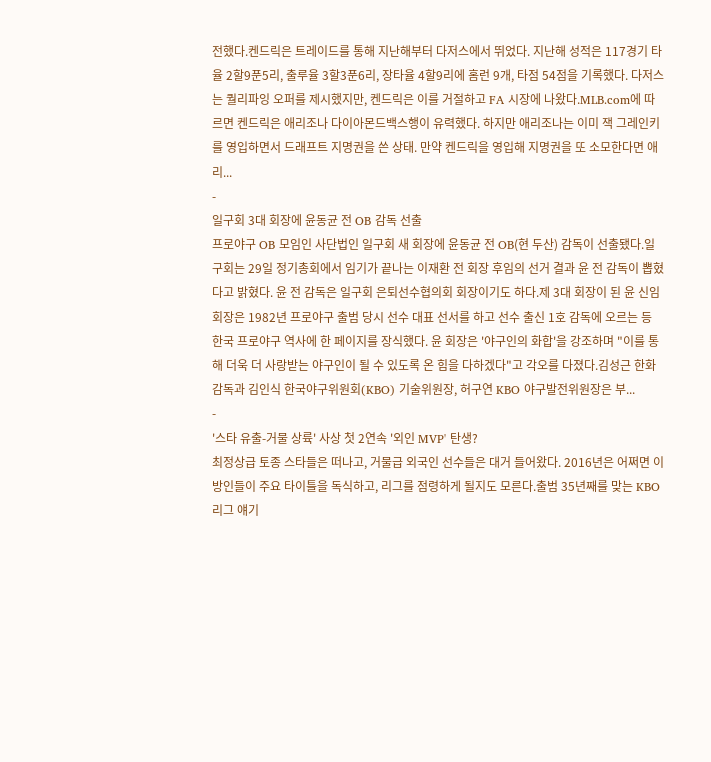전했다.켄드릭은 트레이드를 통해 지난해부터 다저스에서 뛰었다. 지난해 성적은 117경기 타율 2할9푼5리, 출루율 3할3푼6리, 장타율 4할9리에 홈런 9개, 타점 54점을 기록했다. 다저스는 퀄리파잉 오퍼를 제시했지만, 켄드릭은 이를 거절하고 FA 시장에 나왔다.MLB.com에 따르면 켄드릭은 애리조나 다이아몬드백스행이 유력했다. 하지만 애리조나는 이미 잭 그레인키를 영입하면서 드래프트 지명권을 쓴 상태. 만약 켄드릭을 영입해 지명권을 또 소모한다면 애리...
-
일구회 3대 회장에 윤동균 전 OB 감독 선출
프로야구 OB 모임인 사단법인 일구회 새 회장에 윤동균 전 OB(현 두산) 감독이 선출됐다.일구회는 29일 정기총회에서 임기가 끝나는 이재환 전 회장 후임의 선거 결과 윤 전 감독이 뽑혔다고 밝혔다. 윤 전 감독은 일구회 은퇴선수협의회 회장이기도 하다.제 3대 회장이 된 윤 신임 회장은 1982년 프로야구 출범 당시 선수 대표 선서를 하고 선수 출신 1호 감독에 오르는 등 한국 프로야구 역사에 한 페이지를 장식했다. 윤 회장은 '야구인의 화합'을 강조하며 "이를 통해 더욱 더 사랑받는 야구인이 될 수 있도록 온 힘을 다하겠다"고 각오를 다졌다.김성근 한화 감독과 김인식 한국야구위원회(KBO) 기술위원장, 허구연 KBO 야구발전위원장은 부...
-
'스타 유출-거물 상륙' 사상 첫 2연속 '외인 MVP' 탄생?
최정상급 토종 스타들은 떠나고, 거물급 외국인 선수들은 대거 들어왔다. 2016년은 어쩌면 이방인들이 주요 타이틀을 독식하고, 리그를 점령하게 될지도 모른다.출범 35년째를 맞는 KBO 리그 얘기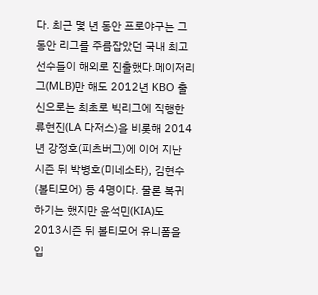다. 최근 몇 년 동안 프로야구는 그동안 리그를 주름잡았던 국내 최고 선수들이 해외로 진출했다.메이저리그(MLB)만 해도 2012년 KBO 출신으로는 최초로 빅리그에 직행한 류현진(LA 다저스)을 비롯해 2014년 강정호(피츠버그)에 이어 지난 시즌 뒤 박병호(미네소타), 김현수(볼티모어) 등 4명이다. 물론 복귀하기는 했지만 윤석민(KIA)도 2013시즌 뒤 볼티모어 유니폼을 입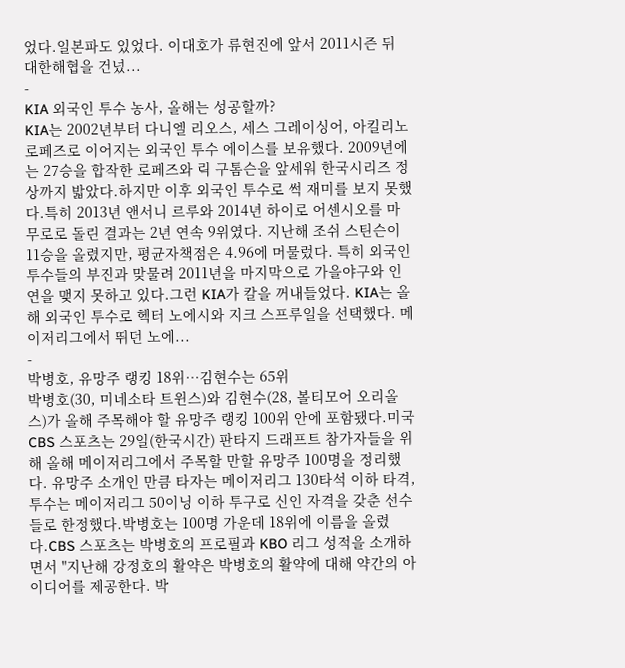었다.일본파도 있었다. 이대호가 류현진에 앞서 2011시즌 뒤 대한해협을 건넜...
-
KIA 외국인 투수 농사, 올해는 성공할까?
KIA는 2002년부터 다니엘 리오스, 세스 그레이싱어, 아킬리노 로페즈로 이어지는 외국인 투수 에이스를 보유했다. 2009년에는 27승을 합작한 로페즈와 릭 구톰슨을 앞세워 한국시리즈 정상까지 밟았다.하지만 이후 외국인 투수로 썩 재미를 보지 못했다.특히 2013년 앤서니 르루와 2014년 하이로 어센시오를 마무로로 돌린 결과는 2년 연속 9위였다. 지난해 조쉬 스틴슨이 11승을 올렸지만, 평균자책점은 4.96에 머물렀다. 특히 외국인 투수들의 부진과 맞물려 2011년을 마지막으로 가을야구와 인연을 맺지 못하고 있다.그런 KIA가 칼을 꺼내들었다. KIA는 올해 외국인 투수로 헥터 노에시와 지크 스프루일을 선택했다. 메이저리그에서 뛰던 노에...
-
박병호, 유망주 랭킹 18위…김현수는 65위
박병호(30, 미네소타 트윈스)와 김현수(28, 볼티모어 오리올스)가 올해 주목해야 할 유망주 랭킹 100위 안에 포함됐다.미국 CBS 스포츠는 29일(한국시간) 판타지 드래프트 참가자들을 위해 올해 메이저리그에서 주목할 만할 유망주 100명을 정리했다. 유망주 소개인 만큼 타자는 메이저리그 130타석 이하 타격, 투수는 메이저리그 50이닝 이하 투구로 신인 자격을 갖춘 선수들로 한정했다.박병호는 100명 가운데 18위에 이름을 올렸다.CBS 스포츠는 박병호의 프로필과 KBO 리그 성적을 소개하면서 "지난해 강정호의 활약은 박병호의 활약에 대해 약간의 아이디어를 제공한다. 박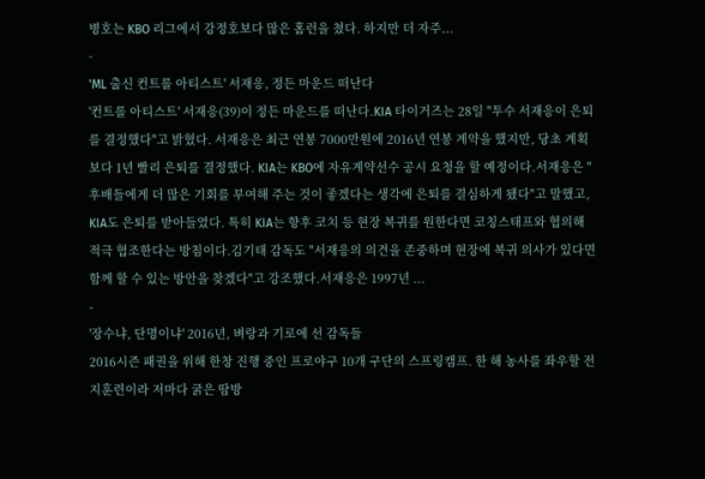병호는 KBO 리그에서 강정호보다 많은 홈런을 쳤다. 하지만 더 자주...
-
'ML 출신 컨트롤 아티스트' 서재응, 정든 마운드 떠난다
'컨트롤 아티스트' 서재응(39)이 정든 마운드를 떠난다.KIA 타이거즈는 28일 "투수 서재응이 은퇴를 결정했다"고 밝혔다. 서재응은 최근 연봉 7000만원에 2016년 연봉 계약을 했지만, 당초 계획보다 1년 빨리 은퇴를 결정했다. KIA는 KBO에 자유계약선수 공시 요청을 할 예정이다.서재응은 "후배들에게 더 많은 기회를 부여해 주는 것이 좋겠다는 생각에 은퇴를 결심하게 됐다"고 말했고, KIA도 은퇴를 받아들였다. 특히 KIA는 향후 코치 등 현장 복귀를 원한다면 코칭스태프와 협의해 적극 협조한다는 방침이다.김기태 감독도 "서재응의 의견을 존중하며 현장에 복귀 의사가 있다면 함께 할 수 있는 방안을 찾겠다"고 강조했다.서재응은 1997년 ...
-
'장수냐, 단명이냐' 2016년, 벼랑과 기로에 선 감독들
2016시즌 패권을 위해 한창 진행 중인 프로야구 10개 구단의 스프링캠프. 한 해 농사를 좌우할 전지훈련이라 저마다 굵은 땀방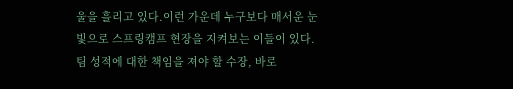울을 흘리고 있다.이런 가운데 누구보다 매서운 눈빛으로 스프링캠프 현장을 지켜보는 이들이 있다. 팀 성적에 대한 책임을 져야 할 수장, 바로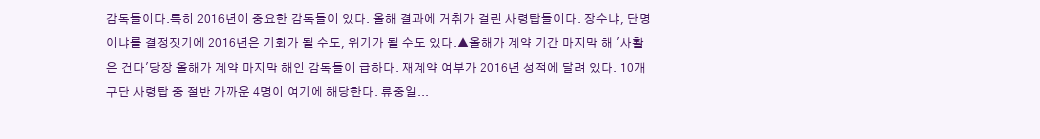감독들이다.특히 2016년이 중요한 감독들이 있다. 올해 결과에 거취가 걸린 사령탑들이다. 장수냐, 단명이냐를 결정짓기에 2016년은 기회가 될 수도, 위기가 될 수도 있다.▲올해가 계약 기간 마지막 해 '사활은 건다'당장 올해가 계약 마지막 해인 감독들이 급하다. 재계약 여부가 2016년 성적에 달려 있다. 10개 구단 사령탑 중 절반 가까운 4명이 여기에 해당한다. 류중일...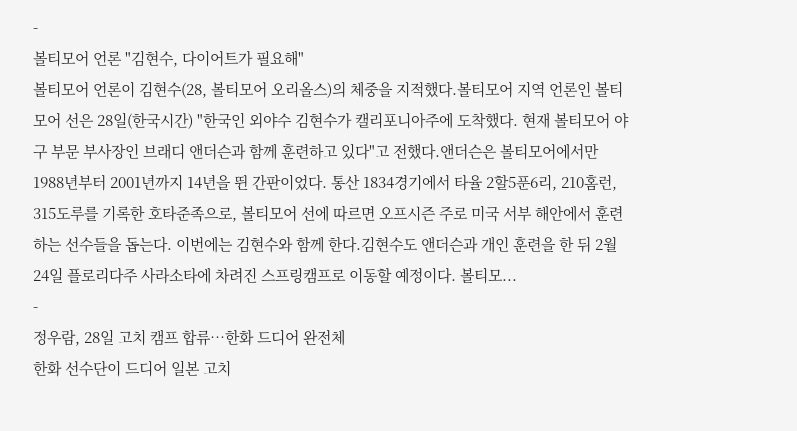-
볼티모어 언론 "김현수, 다이어트가 필요해"
볼티모어 언론이 김현수(28, 볼티모어 오리올스)의 체중을 지적했다.볼티모어 지역 언론인 볼티모어 선은 28일(한국시간) "한국인 외야수 김현수가 캘리포니아주에 도착했다. 현재 볼티모어 야구 부문 부사장인 브래디 앤더슨과 함께 훈련하고 있다"고 전했다.앤더슨은 볼티모어에서만 1988년부터 2001년까지 14년을 뛴 간판이었다. 통산 1834경기에서 타율 2할5푼6리, 210홈런, 315도루를 기록한 호타준족으로, 볼티모어 선에 따르면 오프시즌 주로 미국 서부 해안에서 훈련하는 선수들을 돕는다. 이번에는 김현수와 함께 한다.김현수도 앤더슨과 개인 훈련을 한 뒤 2월24일 플로리다주 사라소타에 차려진 스프링캠프로 이동할 예정이다. 볼티모...
-
정우람, 28일 고치 캠프 합류…한화 드디어 완전체
한화 선수단이 드디어 일본 고치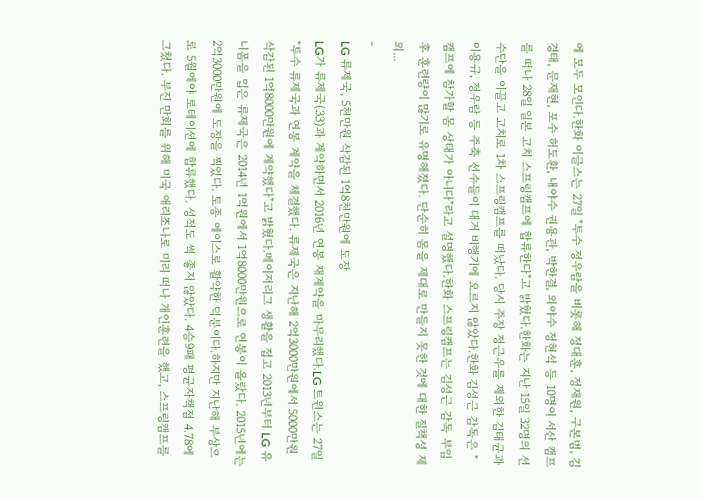에 모두 모인다.한화 이글스는 27일 "투수 정우람을 비롯해 정대훈, 정재원, 구본범, 김경태, 문재현, 포수 허도환, 내야수 권용관, 박한결, 외야수 정현석 등 10명이 서산 캠프를 떠나 28일 일본 고치 스프링캠프에 합류한다"고 밝혔다.한화는 지난 15일 32명의 선수단을 이끌고 고치로 1차 스프링캠프를 떠났다. 당시 주장 정근우를 제외한 김태균과 이용규, 정우람 등 주축 선수들이 대거 비행기에 오르지 않았다.한화 김성근 감독은 "캠프에 참가할 몸 상태가 아니다"라고 설명했다.한화 스프링캠프는 김성근 감독 부임 후 훈련량이 많기로 유명해졌다. 단순히 몸을 제대로 만들지 못한 것에 대한 질책성 제외...
-
LG 류제국, 5천만원 삭감된 1억8천만원에 도장
LG가 류제국(33)과 계약하면서 2016년 연봉 재계약을 마무리했다.LG 트윈스는 27일 "투수 류제국과 연봉 계약을 체결했다. 류제국은 지난해 2억3000만원에서 5000만원 삭감된 1억8000만원에 계약했다"고 밝혔다.메이저리그 생활을 접고 2013년부터 LG 유니폼을 입은 류제국은 2014년 1억원에서 1억8000만원으로 연봉이 올랐다. 2015년에는 2억3000만원에 도장을 찍었다. 토종 에이스로 활약한 덕분이다.하지만 지난해 부상으로 5월에야 로테이션에 합류했다. 성적도 썩 좋지 않았다. 4승9패 평균자책점 4.78에 그쳤다. 부진 만회를 위해 미국 애리조나로 미리 떠나 개인훈련을 했고, 스프링캠프를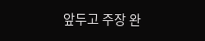앞두고 주장 완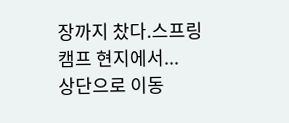장까지 찼다.스프링캠프 현지에서...
상단으로 이동